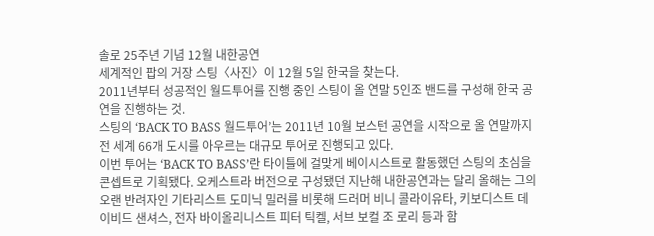솔로 25주년 기념 12월 내한공연
세계적인 팝의 거장 스팅〈사진〉이 12월 5일 한국을 찾는다.
2011년부터 성공적인 월드투어를 진행 중인 스팅이 올 연말 5인조 밴드를 구성해 한국 공연을 진행하는 것.
스팅의 ‘BACK TO BASS 월드투어’는 2011년 10월 보스턴 공연을 시작으로 올 연말까지 전 세계 66개 도시를 아우르는 대규모 투어로 진행되고 있다.
이번 투어는 ‘BACK TO BASS’란 타이틀에 걸맞게 베이시스트로 활동했던 스팅의 초심을 콘셉트로 기획됐다. 오케스트라 버전으로 구성됐던 지난해 내한공연과는 달리 올해는 그의 오랜 반려자인 기타리스트 도미닉 밀러를 비롯해 드러머 비니 콜라이유타, 키보디스트 데이비드 샌셔스, 전자 바이올리니스트 피터 틱켈, 서브 보컬 조 로리 등과 함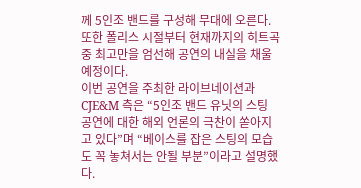께 5인조 밴드를 구성해 무대에 오른다. 또한 폴리스 시절부터 현재까지의 히트곡 중 최고만을 엄선해 공연의 내실을 채울 예정이다.
이번 공연을 주최한 라이브네이션과 CJE&M 측은 “5인조 밴드 유닛의 스팅 공연에 대한 해외 언론의 극찬이 쏟아지고 있다”며 “베이스를 잡은 스팅의 모습도 꼭 놓쳐서는 안될 부분”이라고 설명했다.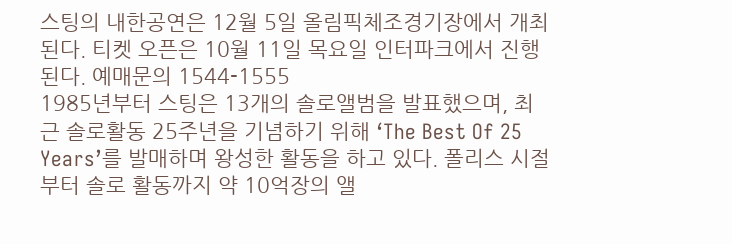스팅의 내한공연은 12월 5일 올림픽체조경기장에서 개최된다. 티켓 오픈은 10월 11일 목요일 인터파크에서 진행된다. 예매문의 1544-1555
1985년부터 스팅은 13개의 솔로앨범을 발표했으며, 최근 솔로활동 25주년을 기념하기 위해 ‘The Best Of 25 Years’를 발매하며 왕성한 활동을 하고 있다. 폴리스 시절부터 솔로 활동까지 약 10억장의 앨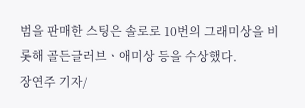범을 판매한 스팅은 솔로로 10번의 그래미상을 비롯해 골든글러브ㆍ애미상 등을 수상했다.
장연주 기자/